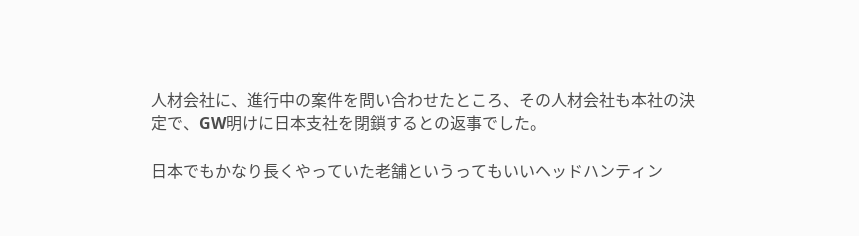人材会社に、進行中の案件を問い合わせたところ、その人材会社も本社の決定で、GW明けに日本支社を閉鎖するとの返事でした。

日本でもかなり長くやっていた老舗というってもいいヘッドハンティン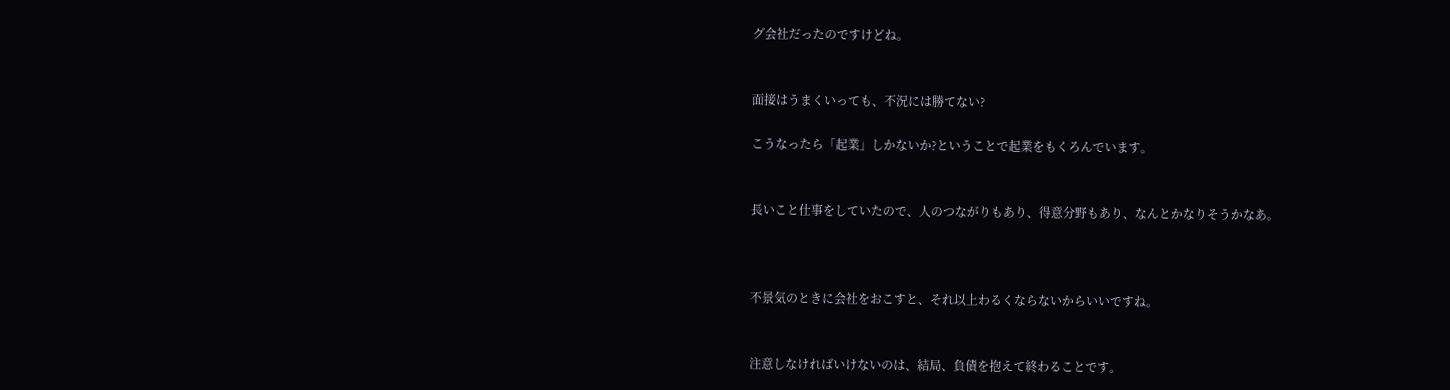グ会社だったのですけどね。


面接はうまくいっても、不況には勝てない?

こうなったら「起業」しかないか?ということで起業をもくろんでいます。


長いこと仕事をしていたので、人のつながりもあり、得意分野もあり、なんとかなりそうかなあ。



不景気のときに会社をおこすと、それ以上わるくならないからいいですね。


注意しなければいけないのは、結局、負債を抱えて終わることです。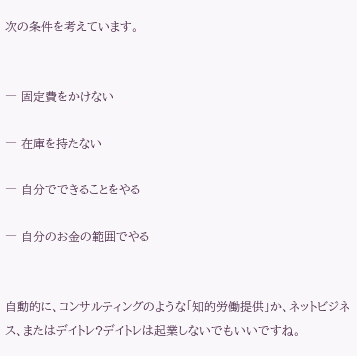次の条件を考えています。


― 固定費をかけない

― 在庫を持たない

― 自分でできることをやる

― 自分のお金の範囲でやる


自動的に、コンサルティングのような「知的労働提供」か、ネットビジネス、またはデイトレ?デイトレは起業しないでもいいですね。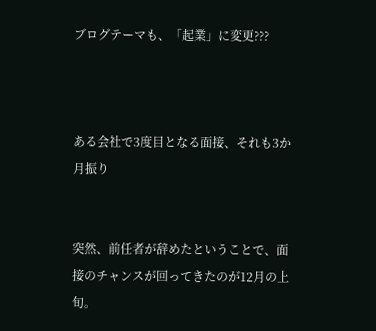ブログテーマも、「起業」に変更???



ある会社で3度目となる面接、それも3か月振り


突然、前任者が辞めたということで、面接のチャンスが回ってきたのが12月の上旬。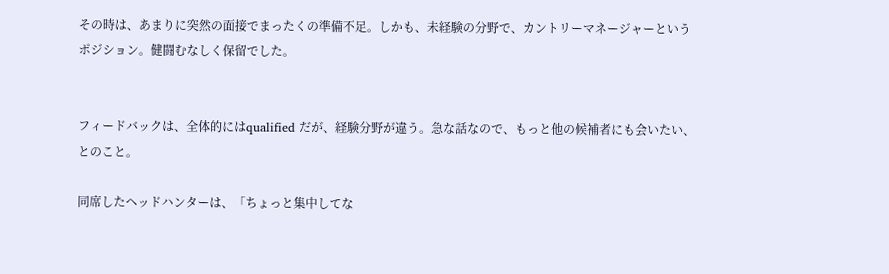その時は、あまりに突然の面接でまったくの準備不足。しかも、未経験の分野で、カントリーマネージャーというポジション。健闘むなしく保留でした。


フィードバックは、全体的にはqualified だが、経験分野が違う。急な話なので、もっと他の候補者にも会いたい、とのこと。

同席したヘッドハンターは、「ちょっと集中してな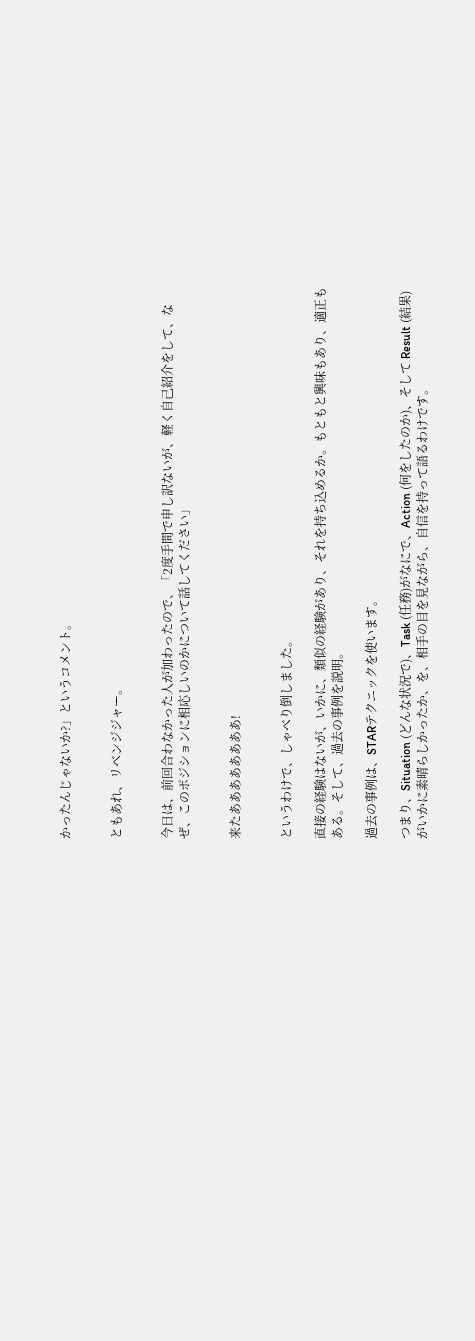かったんじゃないか?」というコメント。


ともあれ、リベンジジャー。


今日は、前回合わなかった人が加わったので、「2度手間で申し訳ないが、軽く自己紹介をして、なぜ、このポジションに相応しいのかについて話してください」


来たああああああああ!


というわけで、しゃべり倒しました。

直接の経験はないが、いかに、類似の経験があり、それを持ち込めるか。もともと興味もあり、適正もある。そして、過去の事例を説明。

過去の事例は、STARテクニックを使います。

つまり、Situation (どんな状況で)、Task (任務)がなにで、Action (何をしたのか)、そして Result (結果)がいかに素晴らしかったか、を、相手の目を見ながら、自信を持って語るわけです。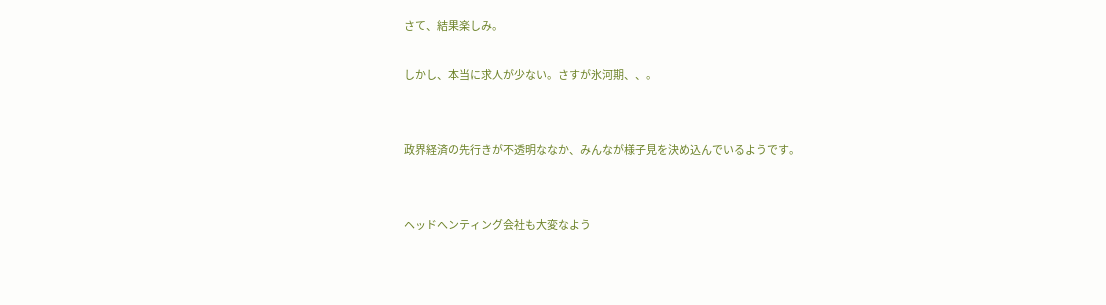さて、結果楽しみ。

しかし、本当に求人が少ない。さすが氷河期、、。


政界経済の先行きが不透明ななか、みんなが様子見を決め込んでいるようです。


ヘッドへンティング会社も大変なよう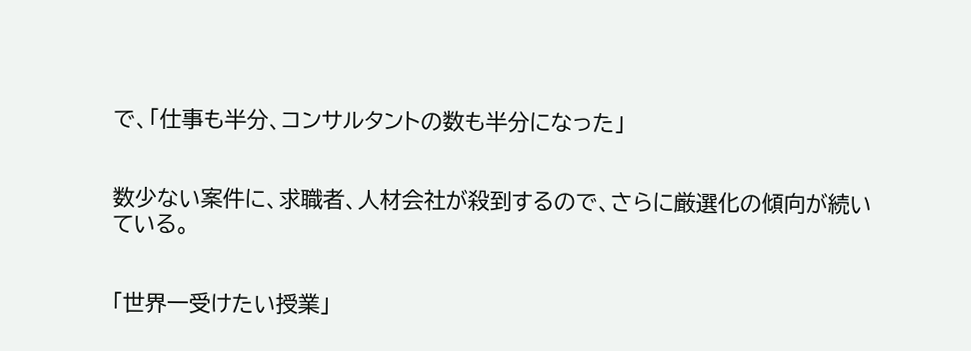で、「仕事も半分、コンサルタントの数も半分になった」


数少ない案件に、求職者、人材会社が殺到するので、さらに厳選化の傾向が続いている。


「世界一受けたい授業」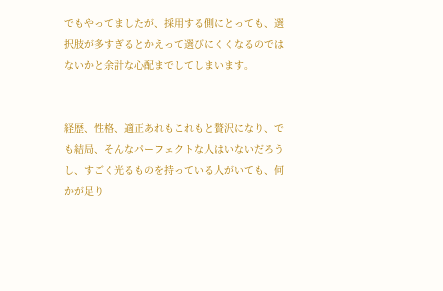でもやってましたが、採用する側にとっても、選択肢が多すぎるとかえって選びにくくなるのではないかと余計な心配までしてしまいます。


経歴、性格、適正あれもこれもと贅沢になり、でも結局、そんなパーフェクトな人はいないだろうし、すごく光るものを持っている人がいても、何かが足り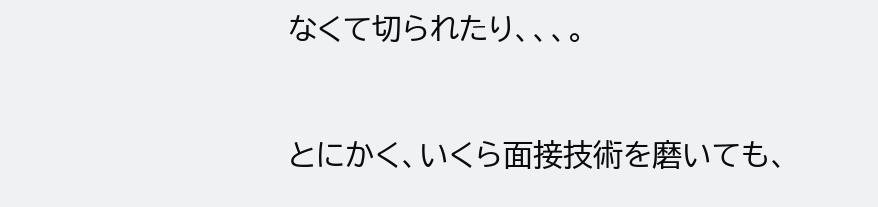なくて切られたり、、、。


とにかく、いくら面接技術を磨いても、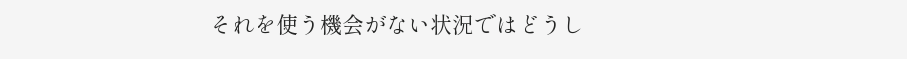それを使う機会がない状況ではどうし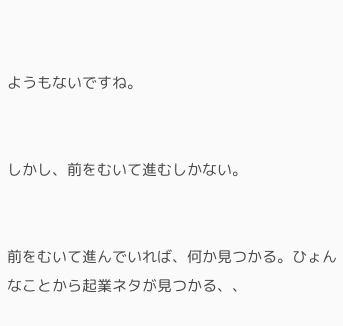ようもないですね。


しかし、前をむいて進むしかない。


前をむいて進んでいれば、何か見つかる。ひょんなことから起業ネタが見つかる、、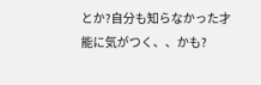とか?自分も知らなかった才能に気がつく、、かも?